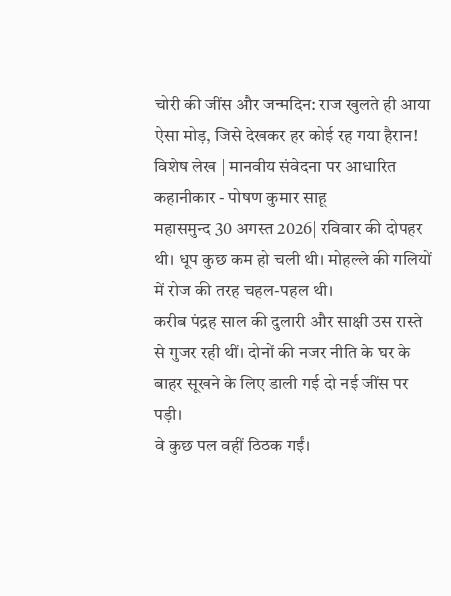चोरी की जींस और जन्मदिन: राज खुलते ही आया ऐसा मोड़, जिसे देखकर हर कोई रह गया हैरान!
विशेष लेख | मानवीय संवेदना पर आधारित
कहानीकार - पोषण कुमार साहू
महासमुन्द 30 अगस्त 2026| रविवार की दोपहर थी। धूप कुछ कम हो चली थी। मोहल्ले की गलियों में रोज की तरह चहल-पहल थी।
करीब पंद्रह साल की दुलारी और साक्षी उस रास्ते से गुजर रही थीं। दोनों की नजर नीति के घर के बाहर सूखने के लिए डाली गई दो नई जींस पर पड़ी।
वे कुछ पल वहीं ठिठक गईं।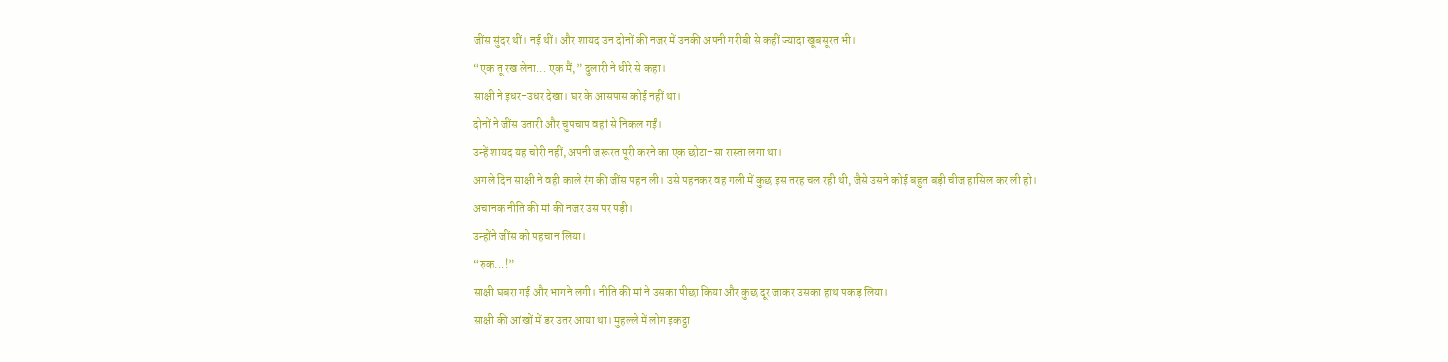जींस सुंदर थीं। नई थीं। और शायद उन दोनों की नजर में उनकी अपनी गरीबी से कहीं ज्यादा खूबसूरत भी।
“एक तू रख लेना... एक मैं,” दुलारी ने धीरे से कहा।
साक्षी ने इधर-उधर देखा। घर के आसपास कोई नहीं था।
दोनों ने जींस उतारी और चुपचाप वहां से निकल गईं।
उन्हें शायद यह चोरी नहीं, अपनी जरूरत पूरी करने का एक छोटा-सा रास्ता लगा था।
अगले दिन साक्षी ने वही काले रंग की जींस पहन ली। उसे पहनकर वह गली में कुछ इस तरह चल रही थी, जैसे उसने कोई बहुत बड़ी चीज हासिल कर ली हो।
अचानक नीति की मां की नजर उस पर पड़ी।
उन्होंने जींस को पहचान लिया।
“रुक...!”
साक्षी घबरा गई और भागने लगी। नीति की मां ने उसका पीछा किया और कुछ दूर जाकर उसका हाथ पकड़ लिया।
साक्षी की आंखों में डर उतर आया था। मुहल्ले में लोग इकट्ठा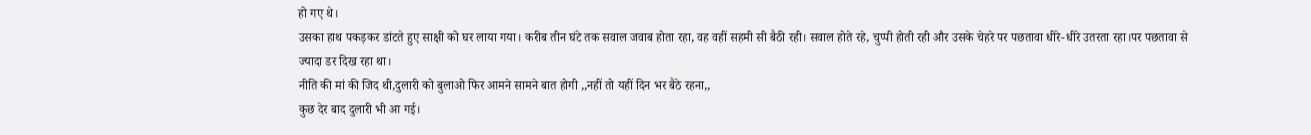हो गए थे।
उसका हाथ पकड़कर डांटते हुए साक्षी को घर लाया गया। करीब तीन घंटे तक सवाल जवाब होता रहा, वह वहीं सहमी सी बैठी रही। सवाल होते रहे, चुप्पी होती रही और उसके चेहरे पर पछतावा धीरे-धीरे उतरता रहा।पर पछतावा से ज्यादा डर दिख रहा था।
नीति की मां की जिद थी,दुलारी को बुलाओ फिर आमने सामने बात होगी ,,नहीं तो यहीं दिन भर बैठे रहना,,
कुछ देर बाद दुलारी भी आ गई।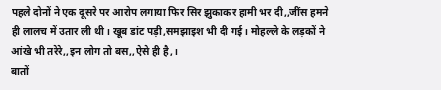पहले दोनों ने एक दूसरे पर आरोप लगाया फिर सिर झुकाकर हामी भर दी,,जींस हमने ही लालच में उतार ली थी। खूब डांट पड़ी,समझाइश भी दी गई। मोहल्ले के लड़कों ने आंखे भी तरेरे,,इन लोग तो बस,,ऐसे ही है,।
बातों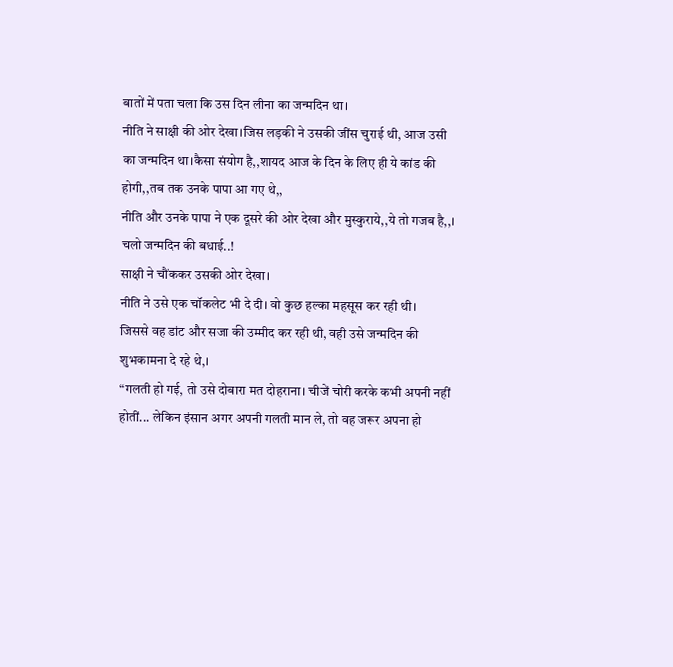बातों में पता चला कि उस दिन लीना का जन्मदिन था।
नीति ने साक्षी की ओर देखा।जिस लड़की ने उसकी जींस चुराई थी, आज उसी का जन्मदिन था।कैसा संयोग है,,शायद आज के दिन के लिए ही ये कांड की होगी,,तब तक उनके पापा आ गए थे,,
नीति और उनके पापा ने एक दूसरे की ओर देखा और मुस्कुराये,,ये तो गजब है,,।
चलो जन्मदिन की बधाई..!
साक्षी ने चौंककर उसकी ओर देखा।
नीति ने उसे एक चॉकलेट भी दे दी। वो कुछ हल्का महसूस कर रही थी।
जिससे वह डांट और सजा की उम्मीद कर रही थी, वही उसे जन्मदिन की शुभकामना दे रहे थे,।
“गलती हो गई, तो उसे दोबारा मत दोहराना। चीजें चोरी करके कभी अपनी नहीं होतीं... लेकिन इंसान अगर अपनी गलती मान ले, तो वह जरूर अपना हो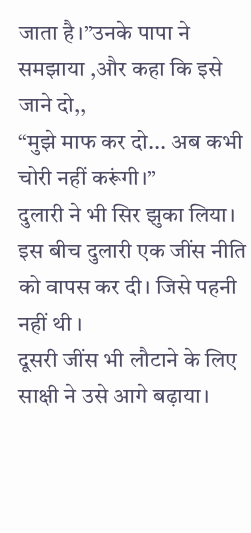जाता है।”उनके पापा ने समझाया ,और कहा कि इसे जाने दो,,
“मुझे माफ कर दो... अब कभी चोरी नहीं करूंगी।”
दुलारी ने भी सिर झुका लिया।
इस बीच दुलारी एक जींस नीति को वापस कर दी। जिसे पहनी नहीं थी ।
दूसरी जींस भी लौटाने के लिए साक्षी ने उसे आगे बढ़ाया।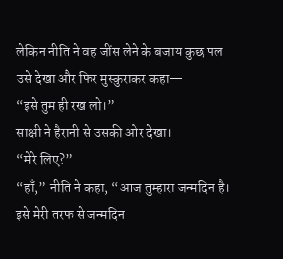लेकिन नीति ने वह जींस लेने के बजाय कुछ पल उसे देखा और फिर मुस्कुराकर कहा—
“इसे तुम ही रख लो।”
साक्षी ने हैरानी से उसकी ओर देखा।
“मेरे लिए?”
“हाँ,” नीति ने कहा, “आज तुम्हारा जन्मदिन है। इसे मेरी तरफ से जन्मदिन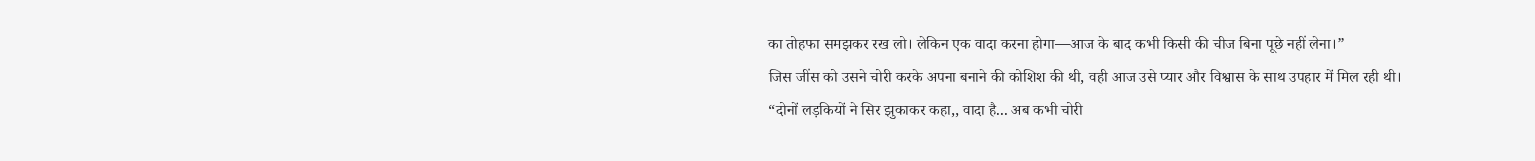का तोहफा समझकर रख लो। लेकिन एक वादा करना होगा—आज के बाद कभी किसी की चीज बिना पूछे नहीं लेना।”
जिस जींस को उसने चोरी करके अपना बनाने की कोशिश की थी, वही आज उसे प्यार और विश्वास के साथ उपहार में मिल रही थी।
“दोनों लड़कियों ने सिर झुकाकर कहा,, वादा है... अब कभी चोरी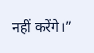नहीं करेंगे।”